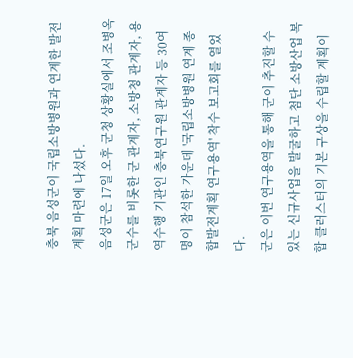충북 음성군이 국립소방병원과 연계한 발전계획 마련에 나섰다.
음성군은 17일 오후 군청 상황실에서 조병옥 군수를 비롯한 군 관계자, 소방청 관계자, 용역수행 기관인 충북연구원 관계자 등 30여명이 참석한 가운데 '국립소방병원 연계 종합발전계획 연구용역' 착수 보고회를 열었다.
군은 이번 연구용역을 통해 군이 추진할 수 있는 신규사업을 발굴하고 첨단 소방산업 복합 클러스터의 기본 구상을 수립할 계획이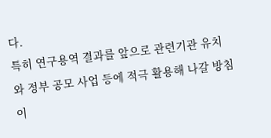다.
특히 연구용역 결과를 앞으로 관련기관 유치와 정부 공모 사업 등에 적극 활용해 나갈 방침이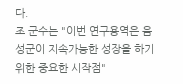다.
조 군수는 "이번 연구용역은 음성군이 지속가능한 성장을 하기 위한 중요한 시작점"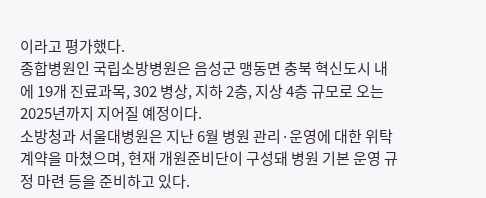이라고 평가했다.
종합병원인 국립소방병원은 음성군 맹동면 충북 혁신도시 내에 19개 진료과목, 302 병상, 지하 2층, 지상 4층 규모로 오는 2025년까지 지어질 예정이다.
소방청과 서울대병원은 지난 6월 병원 관리·운영에 대한 위탁 계약을 마쳤으며, 현재 개원준비단이 구성돼 병원 기본 운영 규정 마련 등을 준비하고 있다.